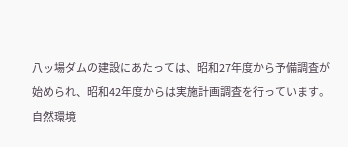八ッ場ダムの建設にあたっては、昭和27年度から予備調査が始められ、昭和42年度からは実施計画調査を行っています。自然環境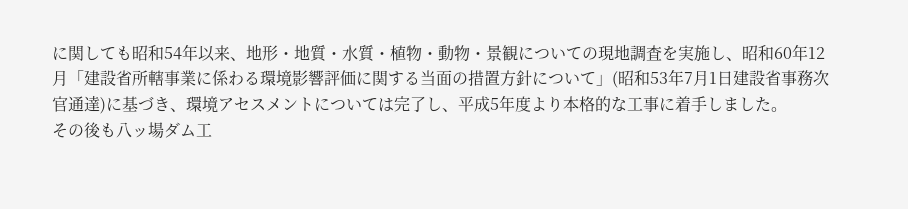に関しても昭和54年以来、地形・地質・水質・植物・動物・景観についての現地調査を実施し、昭和60年12月「建設省所轄事業に係わる環境影響評価に関する当面の措置方針について」(昭和53年7月1日建設省事務次官通達)に基づき、環境アセスメントについては完了し、平成5年度より本格的な工事に着手しました。
その後も八ッ場ダム工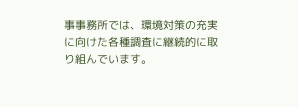事事務所では、環境対策の充実に向けた各種調査に継続的に取り組んでいます。